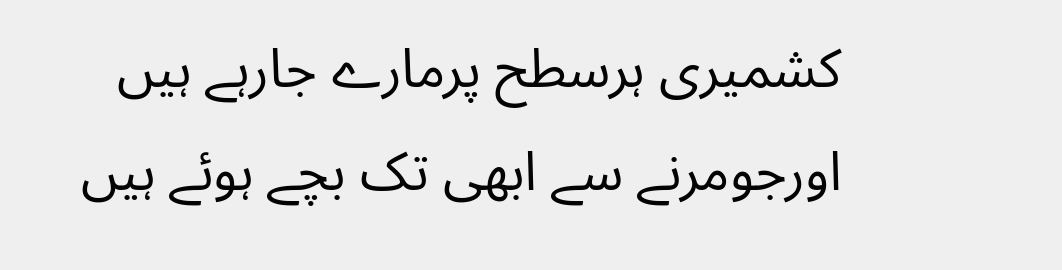کشمیری ہرسطح پرمارے جارہے ہیں اورجومرنے سے ابھی تک بچے ہوئے ہیں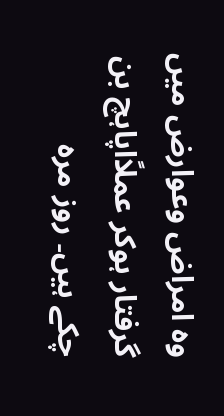وہ امراض وعوارض میں گرفتار ہوکر عملاًاپاہچ بن چکے ہیں۔ روز مرہ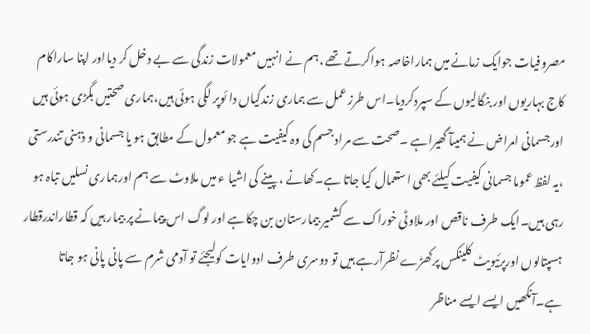مصروفیات جوایک زمانے میں ہماراخاصہ ہواکرتے تھے ،ہم نے انہیں معمولات زندگی سے بے دخل کر دیااور اپنا ساراکام کاج بہاریوں اور بنگالیوں کے سپردکردیا۔اس طرزعمل سے ہماری زندگیاں دا ئوپر لگی ہوئی ہیں،ہماری صحتیں بگڑی ہوئی ہیں اورجسمانی امراض نے ہمیںآ گھیراہے ۔صحت سے مراد جسم کی وہ کیفیت ہے جو معمول کے مطابق ہو یا جسمانی و ذہنی تندرستی ،یہ لفظ عموما جسمانی کیفیت کیلئے بھی استعمال کیا جاتا ہے۔کھانے ، پینے کی اشیا ء میں ملاوٹ سے ہم اورہماری نسلیں تباہ ہو رہی ہیں۔ایک طرف ناقص اور ملاوٹی خوراک سے کشمیر بیمارستان بن چکاہے اور لوگ اس پیمانے پر بیمار ہیں کہ قطاراندرقطار ہسپتالوں اورپرئیویٹ کلینکس پرکھڑے نظرآرہے ہیں تو دوسری طرف ادوایات کولیجئے تو آدمی شرم سے پانی پانی ہو جاتا ہے۔آنکھیں ایسے ایسے مناظر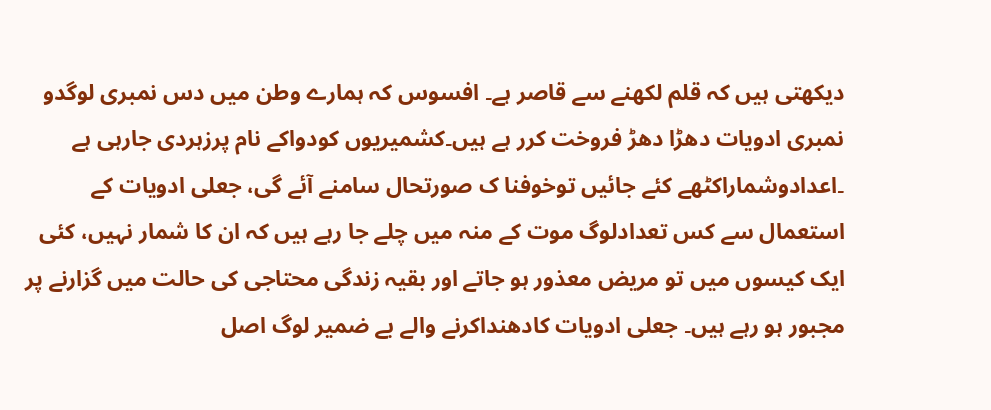دیکھتی ہیں کہ قلم لکھنے سے قاصر ہے۔ افسوس کہ ہمارے وطن میں دس نمبری لوگدو نمبری ادویات دھڑا دھڑ فروخت کرر ہے ہیں۔کشمیریوں کودواکے نام پرزہردی جارہی ہے ۔اعدادوشماراکٹھے کئے جائیں توخوفنا ک صورتحال سامنے آئے گی، جعلی ادویات کے استعمال سے کس تعدادلوگ موت کے منہ میں چلے جا رہے ہیں کہ ان کا شمار نہیں، کئی ایک کیسوں میں تو مریض معذور ہو جاتے اور بقیہ زندگی محتاجی کی حالت میں گزارنے پر مجبور ہو رہے ہیں۔ جعلی ادویات کادھنداکرنے والے بے ضمیر لوگ اصل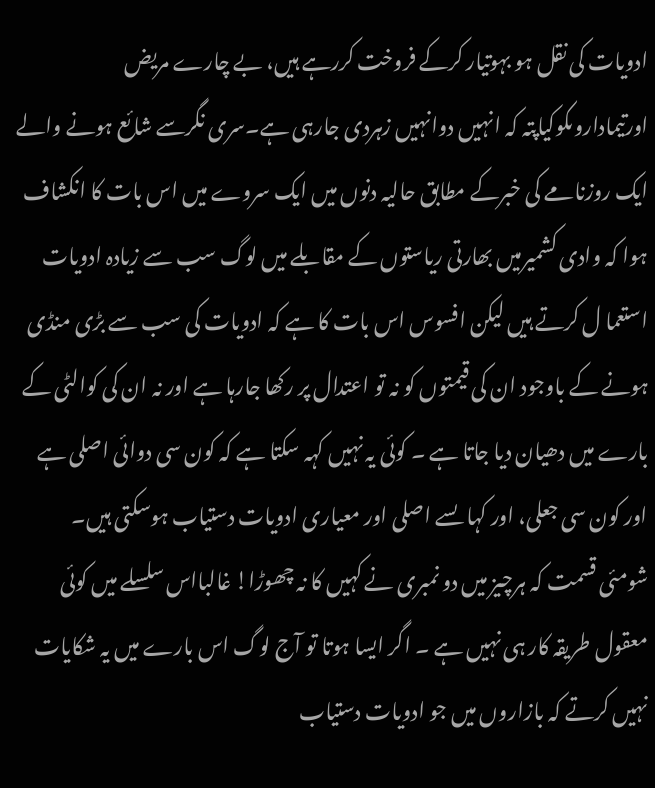ادویات کی نقل ہو بہوتیار کرکے فروخت کررہے ہیں، بے چارے مریض اورتیماداروںکوکیاپتہ کہ انہیں دوانہیں زہردی جارہی ہے۔سری نگرسے شائع ہونے والے ایک روزنامے کی خبرکے مطابق حالیہ دنوں میں ایک سروے میں اس بات کا انکشاف ہوا کہ وادی کشمیرمیں بھارتی ریاستوں کے مقابلے میں لوگ سب سے زیادہ ادویات استعما ل کرتے ہیں لیکن افسوس اس بات کا ہے کہ ادویات کی سب سے بڑی منڈی ہونے کے باوجود ان کی قیمتوں کو نہ تو اعتدال پر رکھا جارہا ہے اور نہ ان کی کوالٹی کے بارے میں دھیان دیا جاتا ہے ۔ کوئی یہ نہیں کہہ سکتا ہے کہ کون سی دوائی اصلی ہے اور کون سی جعلی، اور کہا ںسے اصلی اور معیاری ادویات دستیاب ہوسکتی ہیں۔
شومئی قسمت کہ ہرچیز میں دو نمبری نے کہیں کا نہ چھوڑا! غالبااس سلسلے میں کوئی معقول طریقہ کار ہی نہیں ہے ۔ اگر ایسا ہوتا تو آج لوگ اس بارے میں یہ شکایات نہیں کرتے کہ بازاروں میں جو ادویات دستیاب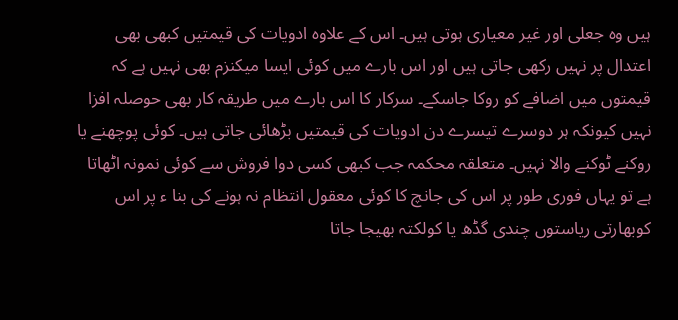ہیں وہ جعلی اور غیر معیاری ہوتی ہیں۔ اس کے علاوہ ادویات کی قیمتیں کبھی بھی اعتدال پر نہیں رکھی جاتی ہیں اور اس بارے میں کوئی ایسا میکنزم بھی نہیں ہے کہ قیمتوں میں اضافے کو روکا جاسکے۔ سرکار کا اس بارے میں طریقہ کار بھی حوصلہ افزا نہیں کیونکہ ہر دوسرے تیسرے دن ادویات کی قیمتیں بڑھائی جاتی ہیں۔ کوئی پوچھنے یا روکنے ٹوکنے والا نہیں۔ متعلقہ محکمہ جب کبھی کسی دوا فروش سے کوئی نمونہ اٹھاتا ہے تو یہاں فوری طور پر اس کی جانچ کا کوئی معقول انتظام نہ ہونے کی بنا ء پر اس کوبھارتی ریاستوں چندی گڈھ یا کولکتہ بھیجا جاتا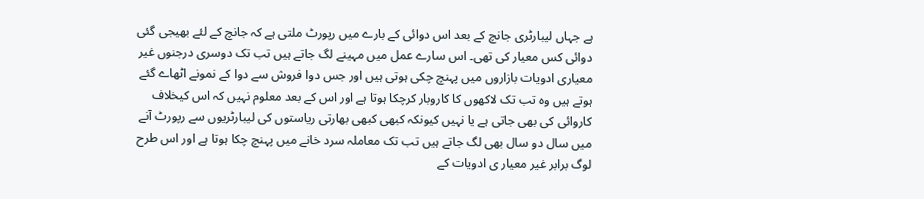ہے جہاں لیبارٹری جانچ کے بعد اس دوائی کے بارے میں رپورٹ ملتی ہے کہ جانچ کے لئے بھیجی گئی دوائی کس معیار کی تھی۔ اس سارے عمل میں مہینے لگ جاتے ہیں تب تک دوسری درجنوں غیر معیاری ادویات بازاروں میں پہنچ چکی ہوتی ہیں اور جس دوا فروش سے دوا کے نمونے اٹھاے گئے ہوتے ہیں وہ تب تک لاکھوں کا کاروبار کرچکا ہوتا ہے اور اس کے بعد معلوم نہیں کہ اس کیخلاف کاروائی کی بھی جاتی ہے یا نہیں کیونکہ کبھی کبھی بھارتی ریاستوں کی لیبارٹریوں سے رپورٹ آنے میں سال دو سال بھی لگ جاتے ہیں تب تک معاملہ سرد خانے میں پہنچ چکا ہوتا ہے اور اس طرح لوگ برابر غیر معیار ی ادویات کے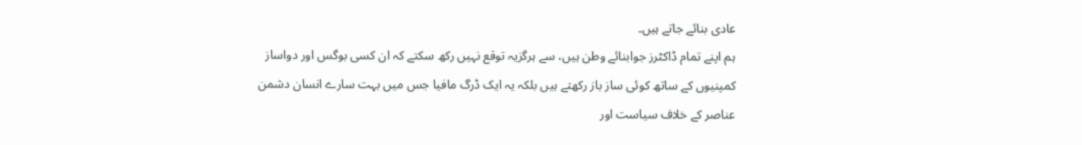عادی بنائے جاتے ہیں۔
ہم اپنے تمام ڈاکٹرز جوابنائے وطن ہیں، سے ہرگزیہ توقع نہیں رکھ سکتے کہ ان کسی بوگس اور دواساز کمپنیوں کے ساتھ کوئی ساز باز رکھتے ہیں بلکہ یہ ایک ڈرگ مافیا جس میں بہت سارے انسان دشمن عناصر کے خلاف سیاست اور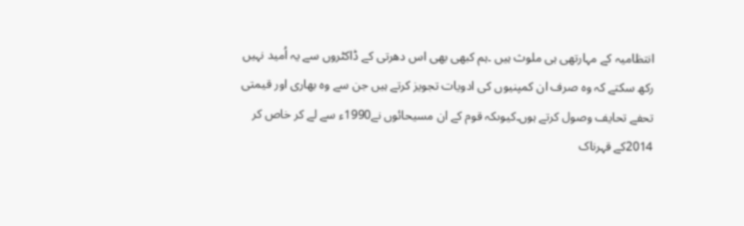انتظامیہ کے مہارتھی ہی ملوث ہیں ۔ہم کبھی بھی اس دھرتی کے ڈاکٹروں سے یہ اُمید نہیں رکھ سکتے کہ وہ صرف ان کمپنیوں کی ادویات تجویز کرتے ہیں جن سے وہ بھاری اور قیمتی تحفے تحایف وصول کرتے ہوں۔کیوںکہ قوم کے ان مسیحائوں نے1990ء سے لے کر خاص کر 2014کے قہرناک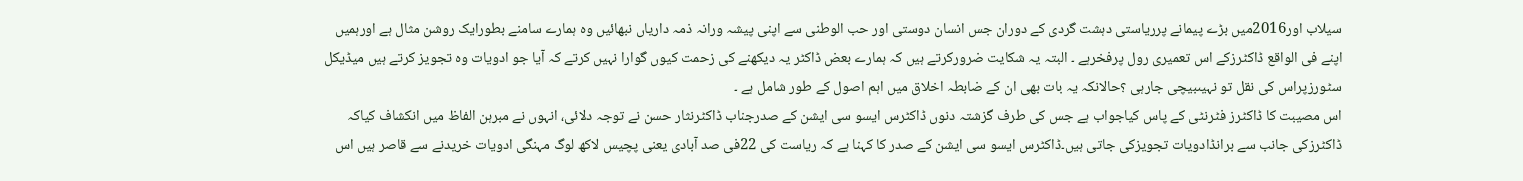سیلاب اور2016میں بڑے پیمانے پرریاستی دہشت گردی کے دوران جس انسان دوستی اور حب الوطنی سے اپنی پیشہ ورانہ ذمہ داریاں نبھائیں وہ ہمارے سامنے بطورایک روشن مثال ہے اورہمیں اپنے فی الواقع ڈاکٹرزکے اس تعمیری رول پرفخرہے ۔ البتہ یہ شکایت ضرورکرتے ہیں کہ ہمارے بعض ڈاکٹر یہ دیکھنے کی زحمت کیوں گوارا نہیں کرتے کہ آیا جو ادویات وہ تجویز کرتے ہیں میڈیکل سٹورزپراس کی نقل تو نہیںبیچی جارہی ؟حالانکہ یہ بات بھی ان کے ضابطہ اخلاق میں اہم اصول کے طور شامل ہے ۔
اس مصیبت کا ڈاکٹرز فٹرنٹی کے پاس کیاجواب ہے جس کی طرف گزشتہ دنوں ڈاکٹرس ایسو سی ایشن کے صدرجناب ڈاکٹرنثار حسن نے توجہ دلائی، انہوں نے مبرہن الفاظ میں انکشاف کیاکہ ڈاکٹرزکی جانب سے برانڈادویات تجویزکی جاتی ہیں۔ڈاکٹرس ایسو سی ایشن کے صدر کا کہنا ہے کہ ریاست کی 22فی صد آبادی یعنی پچیس لاکھ لوگ مہنگی ادویات خریدنے سے قاصر ہیں اس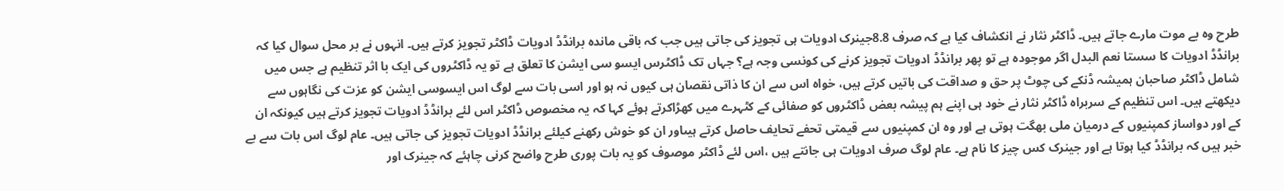طرح وہ بے موت مارے جاتے ہیں۔ ڈاکٹر نثار نے انکشاف کیا ہے کہ صرف 8.8جینرک ادویات ہی تجویز کی جاتی ہیں جب کہ باقی ماندہ برانڈڈ ادویات ڈاکٹر تجویز کرتے ہیں۔ انہوں نے بر محل سوال کیا کہ برانڈڈ ادویات کا سستا نعم البدل اگر موجودہ ہے تو پھر برانڈڈ ادویات تجویز کرنے کی کونسی وجہ ہے؟ جہاں تک ڈاکٹرس ایسو سی ایشن کا تعلق ہے تو یہ ڈاکٹروں کی ایک با اثر تنظیم ہے جس میں شامل ڈاکٹر صاحبان ہمیشہ ڈنکے کی چوٹ پر حق و صداقت کی باتیں کرتے ہیں، خواہ اس سے ان کا ذاتی نقصان ہی کیوں نہ ہو اور اسی بات سے لوگ اس ایسوسی ایشن کو عزت کی نگاہوں سے دیکھتے ہیں۔ اس تنظیم کے سربراہ ڈاکٹر نثار نے خود ہی اپنے ہم پیشہ بعض ڈاکٹروں کو صفائی کے کٹہرے میں کھڑاکرتے ہوئے کہا کہ یہ مخصوص ڈاکٹر اس لئے برانڈڈ ادویات تجویز کرتے ہیں کیونکہ ان کے اور دواساز کمپنیوں کے درمیان ملی بھگت ہوتی ہے اور وہ ان کمپنیوں سے قیمتی تحفے تحایف حاصل کرتے ہیںاور ان کو خوش رکھنے کیلئے برانڈڈ ادویات تجویز کی جاتی ہیں۔ عام لوگ اس بات سے بے خبر ہیں کہ برانڈڈ کیا ہوتا ہے اور جینرک کس چیز کا نام ہے۔ عام لوگ صرف ادویات ہی جانتے ہیں ،اس لئے ڈاکٹر موصوف کو یہ بات پوری طرح واضح کرنی چاہئے کہ جینرک اور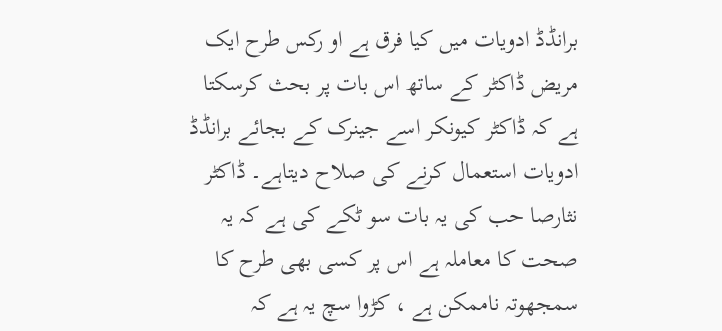برانڈڈ ادویات میں کیا فرق ہے او رکس طرح ایک مریض ڈاکٹر کے ساتھ اس بات پر بحث کرسکتا ہے کہ ڈاکٹر کیونکر اسے جینرک کے بجائے برانڈڈ ادویات استعمال کرنے کی صلاح دیتاہے۔ ڈاکٹر نثارصا حب کی یہ بات سو ٹکے کی ہے کہ یہ صحت کا معاملہ ہے اس پر کسی بھی طرح کا سمجھوتہ ناممکن ہے ، کڑوا سچ یہ ہے کہ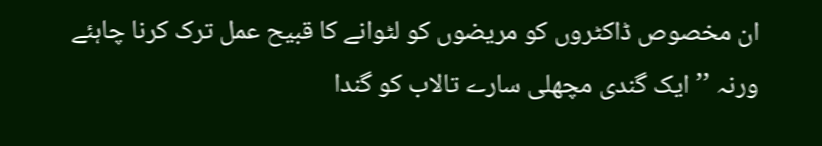ان مخصوص ڈاکٹروں کو مریضوں کو لٹوانے کا قبیح عمل ترک کرنا چاہئے ورنہ ’’ایک گندی مچھلی سارے تالاب کو گندا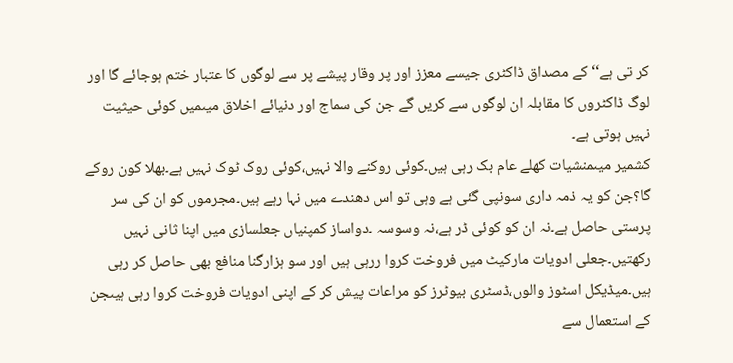کر تی ہے‘‘ کے مصداق ڈاکٹری جیسے معزز اور پر وقار پیشے پر سے لوگوں کا عتبار ختم ہوجائے گا اور لوگ ڈاکٹروں کا مقابلہ ان لوگوں سے کریں گے جن کی سماج اور دنیائے اخلاق میںمیں کوئی حیثیت نہیں ہوتی ہے۔
کشمیر میںمنشیات کھلے عام بک رہی ہیں۔کوئی روکنے والا نہیں،کوئی روک ٹوک نہیں ہے۔بھلا کون روکے گا؟جن کو یہ ذمہ داری سونپی گئی ہے وہی تو اس دھندے میں نہا رہے ہیں۔مجرموں کو ان کی سر پرستی حاصل ہے۔نہ ان کو کوئی ڈر ہے،نہ وسوسہ ۔دواساز کمپنیاں جعلسازی میں اپنا ثانی نہیں رکھتیں۔جعلی ادویات مارکیٹ میں فروخت کروا ررہی ہیں اور سو ہزارگنا منافع بھی حاصل کر رہی ہیں۔میڈیکل اسٹوز والوں،ڈسٹری بیوٹرز کو مراعات پیش کر کے اپنی ادویات فروخت کروا رہی ہیںجن کے استعمال سے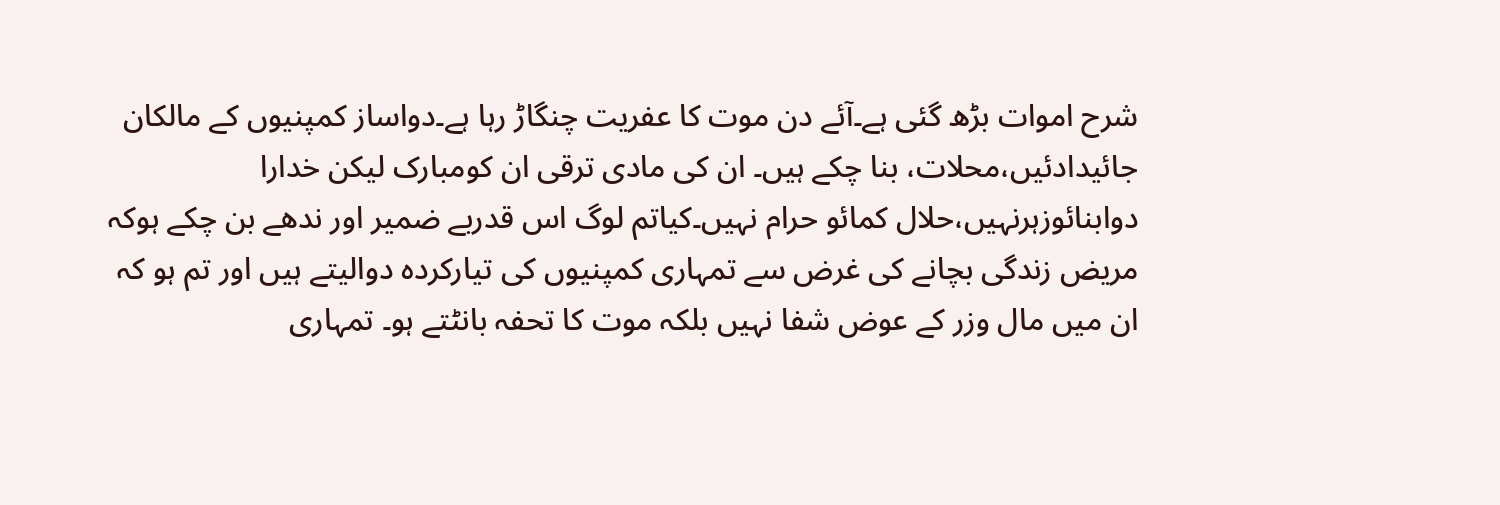شرح اموات بڑھ گئی ہے۔آئے دن موت کا عفریت چنگاڑ رہا ہے۔دواساز کمپنیوں کے مالکان جائیدادئیں،محلات، بنا چکے ہیں۔ ان کی مادی ترقی ان کومبارک لیکن خدارا دوابنائوزہرنہیں،حلال کمائو حرام نہیں۔کیاتم لوگ اس قدربے ضمیر اور ندھے بن چکے ہوکہ مریض زندگی بچانے کی غرض سے تمہاری کمپنیوں کی تیارکردہ دوالیتے ہیں اور تم ہو کہ ان میں مال وزر کے عوض شفا نہیں بلکہ موت کا تحفہ بانٹتے ہو۔ تمہاری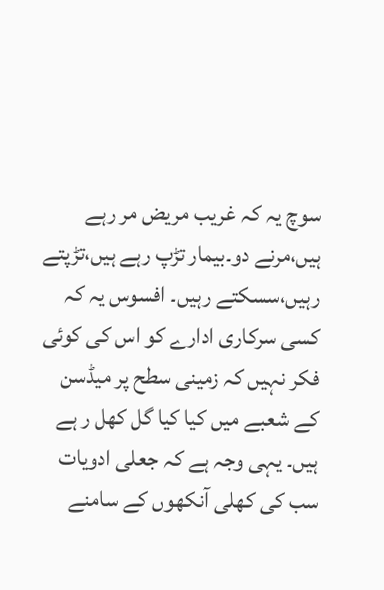سوچ یہ کہ غریب مریض مر رہے ہیں،مرنے دو۔بیمار تڑپ رہے ہیں،تڑپتے رہیں،سسکتے رہیں۔ افسوس یہ کہ کسی سرکاری ادارے کو اس کی کوئی فکر نہیں کہ زمینی سطح پر میڈسن کے شعبے میں کیا کیا گل کھل ر ہے ہیں۔ یہی وجہ ہے کہ جعلی ادویات سب کی کھلی آنکھوں کے سامنے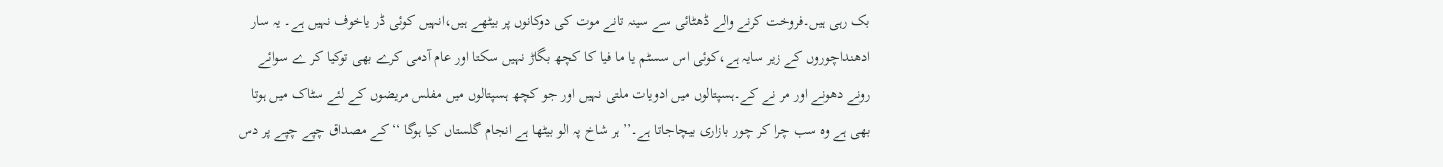بک رہی ہیں۔فروخت کرنے والے ڈھٹائی سے سینہ تانے موت کی دوکانوں پر بیٹھے ہیں،انہیں کوئی ڈر یاخوف نہیں ہے۔ یہ سار ادھنداچوروں کے زیر سایہ ہے،کوئی اس سسٹم یا ما فیا کا کچھ بگاڑ نہیں سکتا اور عام آدمی کرے بھی توکیا کر ے سوائے رونے دھونے اور مر نے کے۔ہسپتالوں میں ادویات ملتی نہیں اور جو کچھ ہسپتالوں میں مفلس مریضوں کے لئے سٹاک میں ہوتا بھی ہے وہ سب چرا کر چور بازاری بیچاجاتا ہے۔’’ہر شاخ پہ الو بیٹھا ہے انجام گلستاں کیا ہوگا ‘‘کے مصداق چپے چپے پر دس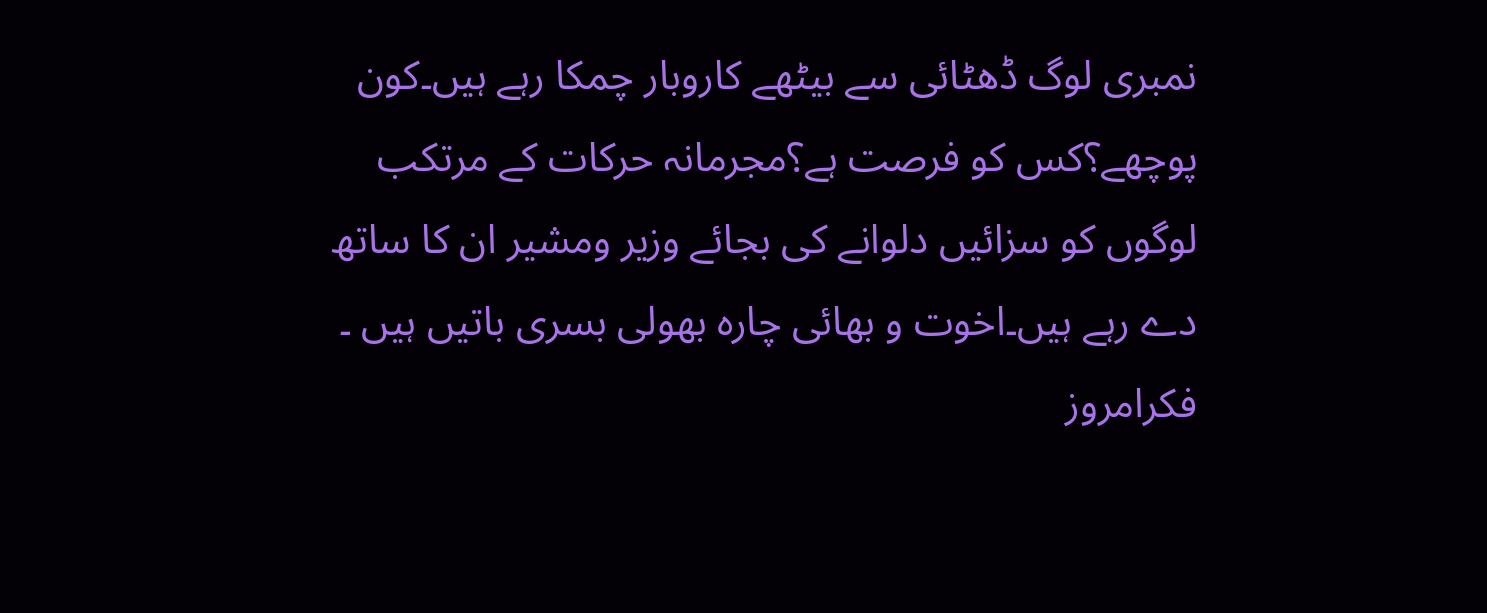نمبری لوگ ڈھٹائی سے بیٹھے کاروبار چمکا رہے ہیں۔کون پوچھے؟کس کو فرصت ہے؟مجرمانہ حرکات کے مرتکب لوگوں کو سزائیں دلوانے کی بجائے وزیر ومشیر ان کا ساتھ دے رہے ہیں۔اخوت و بھائی چارہ بھولی بسری باتیں ہیں ۔ فکرامروز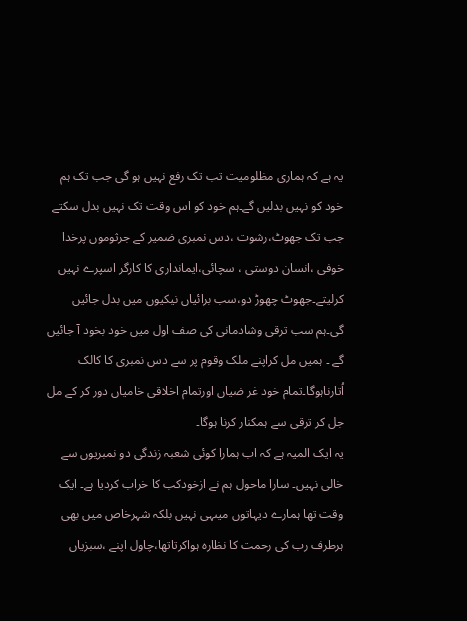یہ ہے کہ ہماری مظلومیت تب تک رفع نہیں ہو گی جب تک ہم خود کو نہیں بدلیں گے۔ہم خود کو اس وقت تک نہیں بدل سکتے جب تک جھوٹ،رشوت ،دس نمبری ضمیر کے جرثوموں پرخدا خوفی ،انسان دوستی ، سچائی،ایمانداری کا کارگر اسپرے نہیں کرلیتے۔جھوٹ چھوڑ دو،سب برائیاں نیکیوں میں بدل جائیں گی۔ہم سب ترقی وشادمانی کی صف اول میں خود بخود آ جائیں گے ۔ ہمیں مل کراپنے ملک وقوم پر سے دس نمبری کا کالک اُتارناہوگا۔تمام خود غر ضیاں اورتمام اخلاقی خامیاں دور کر کے مل جل کر ترقی سے ہمکنار کرنا ہوگا۔
یہ ایک المیہ ہے کہ اب ہمارا کوئی شعبہ زندگی دو نمبریوں سے خالی نہیں۔ سارا ماحول ہم نے ازخودکب کا خراب کردیا ہے۔ ایک وقت تھا ہمارے دیہاتوں میںہی نہیں بلکہ شہرخاص میں بھی ہرطرف رب کی رحمت کا نظارہ ہواکرتاتھا،چاول اپنے ،سبزیاں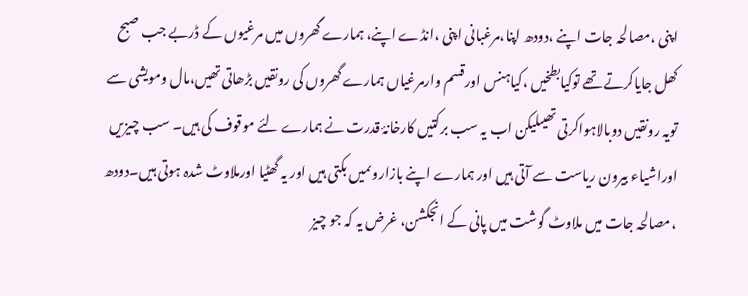اپنی ،مصالحہ جات اپنے ،دودھ اپنا،مرغبانی اپنی ،انڈے اپنے، ہمارے گھروں میں مرغیوں کے ڈربے جب صبح کھل جایاکرتے تھے توکیابطخیں ،کیاہنس اورقسم وارمرغیاں ہمارے گھروں کی رونقیں بڑھاتی تھیں،مال ومویشی سے تویہ رونقیں دوبالاہواکرتی تھیںلیکن اب یہ سب برکتیں کارخانۂ قدرت نے ہمارے لئے موقوف کی ہیں۔ سب چیزیں اوراشیاء بیرون ریاست سے آتی ہیں اور ہمارے اپنے بازاروںمیں بکتی ہیں اور یہ گھٹیا اورملاوٹ شدہ ہوتی ہیں۔دودھ ،مصالحہ جات میں ملاوٹ گوشت میں پانی کے انجکشن، غرض یہ کہ جو چیز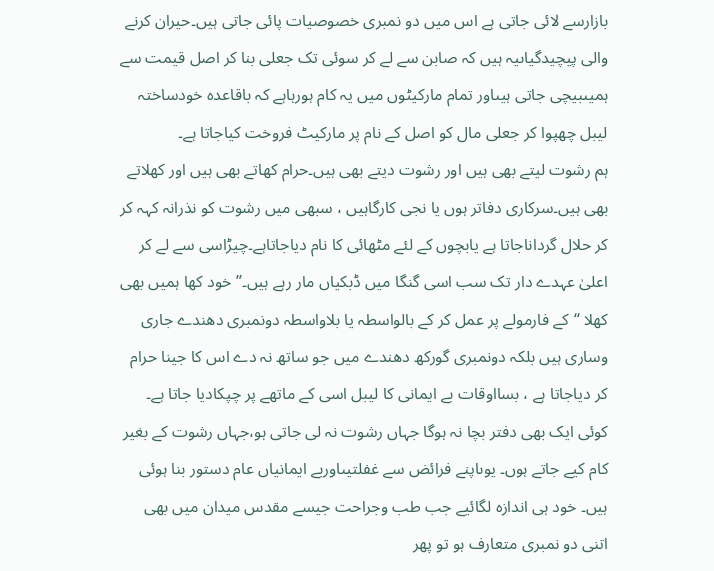بازارسے لائی جاتی ہے اس میں دو نمبری خصوصیات پائی جاتی ہیں۔حیران کرنے والی پیچیدگیاںیہ ہیں کہ صابن سے لے کر سوئی تک جعلی بنا کر اصل قیمت سے ہمیںبیچی جاتی ہیںاور تمام مارکیٹوں میں یہ کام ہورہاہے کہ باقاعدہ خودساختہ لیبل چھپوا کر جعلی مال کو اصل کے نام پر مارکیٹ فروخت کیاجاتا ہے۔
ہم رشوت لیتے بھی ہیں اور رشوت دیتے بھی ہیں۔حرام کھاتے بھی ہیں اور کھلاتے بھی ہیں۔سرکاری دفاتر ہوں یا نجی کارگاہیں ، سبھی میں رشوت کو نذرانہ کہہ کر کر حلال گرداناجاتا ہے یابچوں کے لئے مٹھائی کا نام دیاجاتاہے۔چیڑاسی سے لے کر اعلیٰ عہدے دار تک سب اسی گنگا میں ڈبکیاں مار رہے ہیں۔’’خود کھا ہمیں بھی کھلا ‘‘کے فارمولے پر عمل کر کے بالواسطہ یا بلاواسطہ دونمبری دھندے جاری وساری ہیں بلکہ دونمبری گورکھ دھندے میں جو ساتھ نہ دے اس کا جینا حرام کر دیاجاتا ہے ، بسااوقات بے ایمانی کا لیبل اسی کے ماتھے پر چپکادیا جاتا ہے۔ کوئی ایک بھی دفتر بچا نہ ہوگا جہاں رشوت نہ لی جاتی ہو،جہاں رشوت کے بغیر کام کیے جاتے ہوں۔ یوںاپنے فرائض سے غفلتیںاوربے ایمانیاں عام دستور بنا ہوئی ہیں۔ خود ہی اندازہ لگائیے جب طب وجراحت جیسے مقدس میدان میں بھی اتنی دو نمبری متعارف ہو تو پھر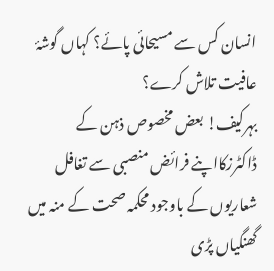انسان کس سے مسیحائی پائے؟ کہاں گوشۂ عافیت تلاش کرے؟
بہرکیف! بعض مخصوص ذہن کے ڈاکٹرزکااپنے فرائض منصبی سے تغافل شعاریوں کے باوجود محکمہ صحت کے منہ میں گھنگیاں پڑی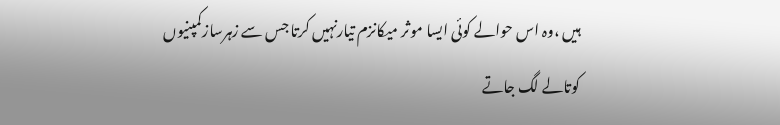ہیں ،وہ اس حوالے کوئی ایسا موثر میکانزم تیارنہیں کرتا جس سے زہرسازکمپنیوں کوتالے لگ جاتے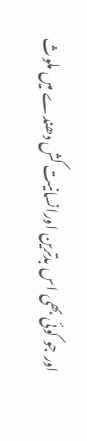اور جو کوئی بھی اس بدترین اورانسانیت کش دھندے میں ملوث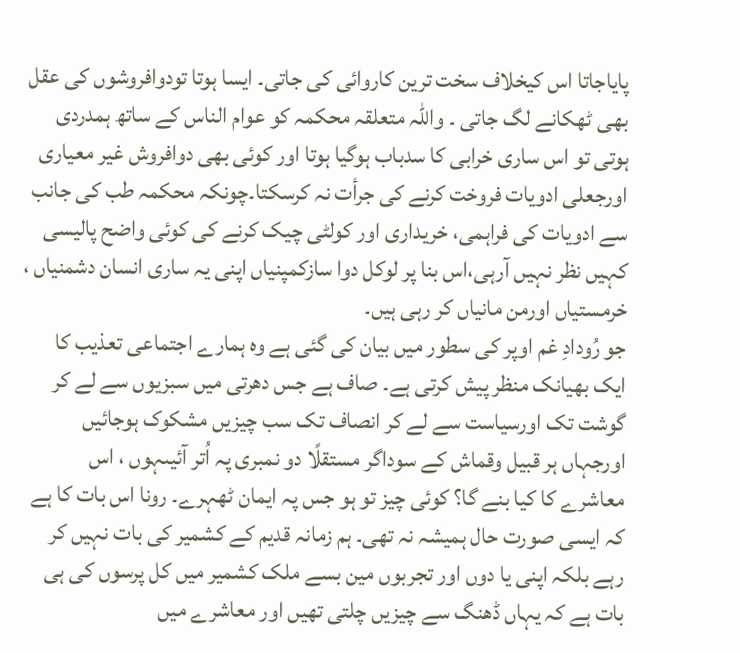پایاجاتا اس کیخلاف سخت ترین کاروائی کی جاتی۔ ایسا ہوتا تودوافروشوں کی عقل بھی ٹھکانے لگ جاتی ۔ واللہ متعلقہ محکمہ کو عوام الناس کے ساتھ ہمدردی ہوتی تو اس ساری خرابی کا سدباب ہوگیا ہوتا اور کوئی بھی دوافروش غیر معیاری اورجعلی ادویات فروخت کرنے کی جرأت نہ کرسکتا۔چونکہ محکمہ طب کی جانب سے ادویات کی فراہمی، خریداری اور کولٹی چیک کرنے کی کوئی واضح پالیسی کہیں نظر نہیں آرہی،اس بنا پر لوکل دوا سازکمپنیاں اپنی یہ ساری انسان دشمنیاں ، خرمستیاں اورمن مانیاں کر رہی ہیں۔
جو رُودادِ غم اوپر کی سطور میں بیان کی گئی ہے وہ ہمارے اجتماعی تعذیب کا ایک بھیانک منظر پیش کرتی ہے۔ صاف ہے جس دھرتی میں سبزیوں سے لے کر گوشت تک اورسیاست سے لے کر انصاف تک سب چیزیں مشکوک ہوجائیں اورجہاں ہر قبیل وقماش کے سوداگر مستقلًا دو نمبری پہ اُتر آئیںہوں ، اس معاشرے کا کیا بنے گا؟ کوئی چیز تو ہو جس پہ ایمان ٹھہرے۔ رونا اس بات کا ہے کہ ایسی صورت حال ہمیشہ نہ تھی۔ ہم زمانہ قدیم کے کشمیر کی بات نہیں کر رہے بلکہ اپنی یا دوں اور تجربوں مین بسے ملک کشمیر میں کل پرسوں کی ہی بات ہے کہ یہاں ڈھنگ سے چیزیں چلتی تھیں اور معاشرے میں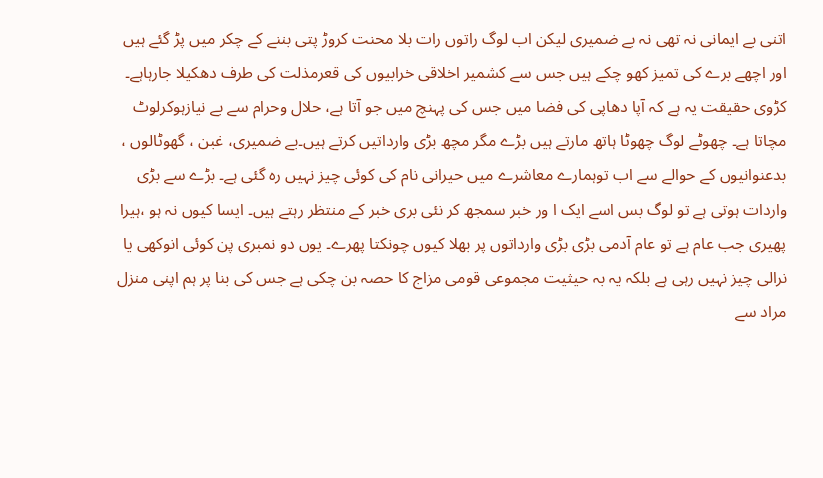اتنی بے ایمانی نہ تھی نہ بے ضمیری لیکن اب لوگ راتوں رات بلا محنت کروڑ پتی بننے کے چکر میں پڑ گئے ہیں اور اچھے برے کی تمیز کھو چکے ہیں جس سے کشمیر اخلاقی خرابیوں کی قعرمذلت کی طرف دھکیلا جارہاہے۔ کڑوی حقیقت یہ ہے کہ آپا دھاپی کی فضا میں جس کی پہنچ میں جو آتا ہے، حلال وحرام سے بے نیازہوکرلوٹ مچاتا ہے۔ چھوٹے لوگ چھوٹا ہاتھ مارتے ہیں بڑے مگر مچھ بڑی وارداتیں کرتے ہیں۔بے ضمیری، غبن ، گھوٹالوں ، بدعنوانیوں کے حوالے سے اب توہمارے معاشرے میں حیرانی نام کی کوئی چیز نہیں رہ گئی ہے۔ بڑے سے بڑی واردات ہوتی ہے تو لوگ بس اسے ایک ا ور خبر سمجھ کر نئی بری خبر کے منتظر رہتے ہیں۔ ایسا کیوں نہ ہو ،ہیرا پھیری جب عام ہے تو عام آدمی بڑی بڑی وارداتوں پر بھلا کیوں چونکتا پھرے۔ یوں دو نمبری پن کوئی انوکھی یا نرالی چیز نہیں رہی ہے بلکہ یہ بہ حیثیت مجموعی قومی مزاج کا حصہ بن چکی ہے جس کی بنا پر ہم اپنی منزل مراد سے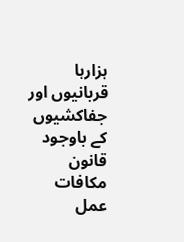ہزارہا قربانیوں اور جفاکشیوں کے باوجود قانون مکافات عمل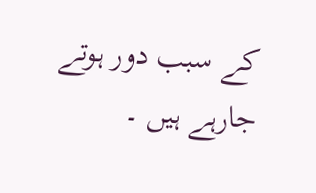کے سبب دور ہوتے جارہے ہیں ۔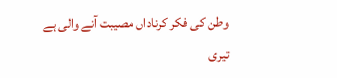وطن کی فکر کرناداں مصیبت آنے والی ہے
تیری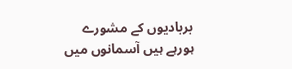بربادیوں کے مشورے ہورہے ہیں آسمانوں میں